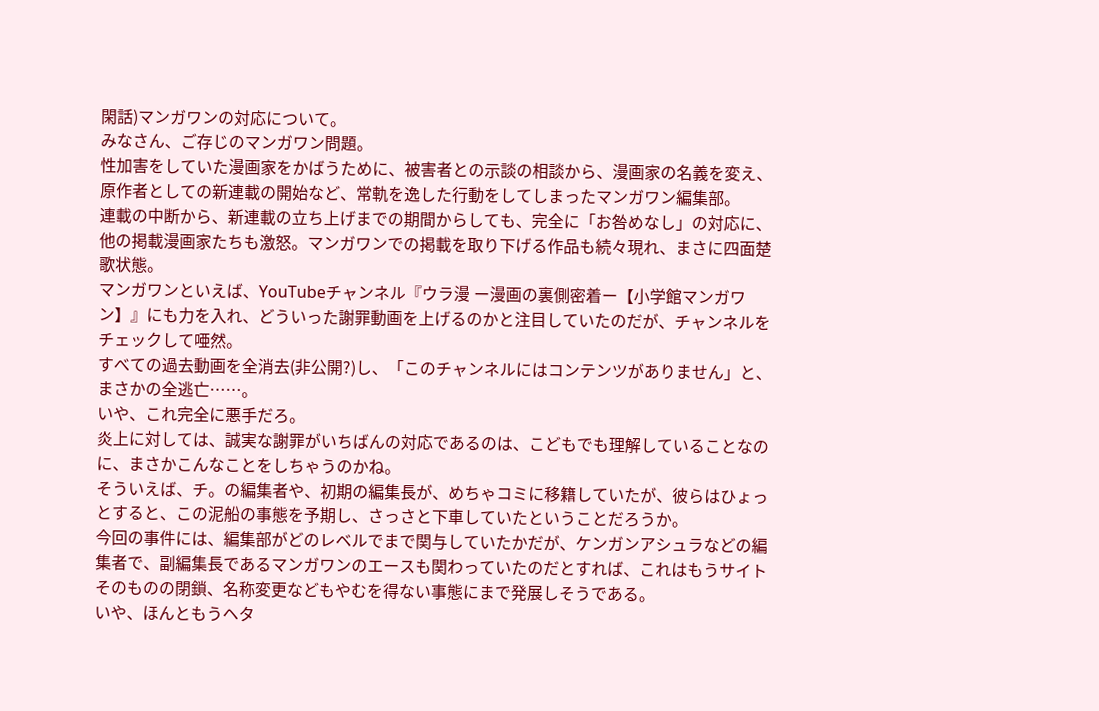閑話)マンガワンの対応について。
みなさん、ご存じのマンガワン問題。
性加害をしていた漫画家をかばうために、被害者との示談の相談から、漫画家の名義を変え、原作者としての新連載の開始など、常軌を逸した行動をしてしまったマンガワン編集部。
連載の中断から、新連載の立ち上げまでの期間からしても、完全に「お咎めなし」の対応に、他の掲載漫画家たちも激怒。マンガワンでの掲載を取り下げる作品も続々現れ、まさに四面楚歌状態。
マンガワンといえば、YouTubeチャンネル『ウラ漫 ー漫画の裏側密着ー【小学館マンガワン】』にも力を入れ、どういった謝罪動画を上げるのかと注目していたのだが、チャンネルをチェックして唖然。
すべての過去動画を全消去(非公開?)し、「このチャンネルにはコンテンツがありません」と、まさかの全逃亡……。
いや、これ完全に悪手だろ。
炎上に対しては、誠実な謝罪がいちばんの対応であるのは、こどもでも理解していることなのに、まさかこんなことをしちゃうのかね。
そういえば、チ。の編集者や、初期の編集長が、めちゃコミに移籍していたが、彼らはひょっとすると、この泥船の事態を予期し、さっさと下車していたということだろうか。
今回の事件には、編集部がどのレベルでまで関与していたかだが、ケンガンアシュラなどの編集者で、副編集長であるマンガワンのエースも関わっていたのだとすれば、これはもうサイトそのものの閉鎖、名称変更などもやむを得ない事態にまで発展しそうである。
いや、ほんともうヘタ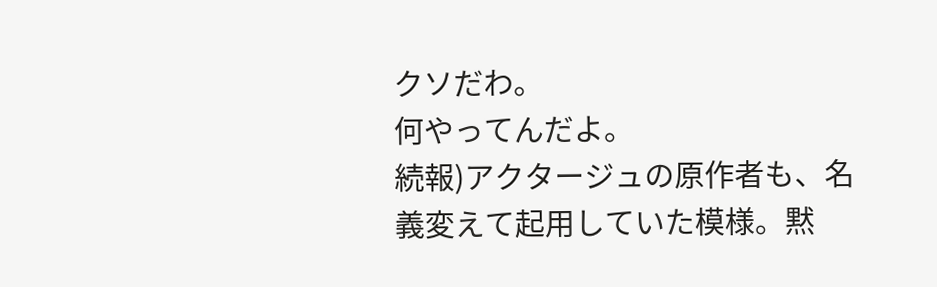クソだわ。
何やってんだよ。
続報)アクタージュの原作者も、名義変えて起用していた模様。黙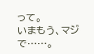って。
いまもう、マジで……。